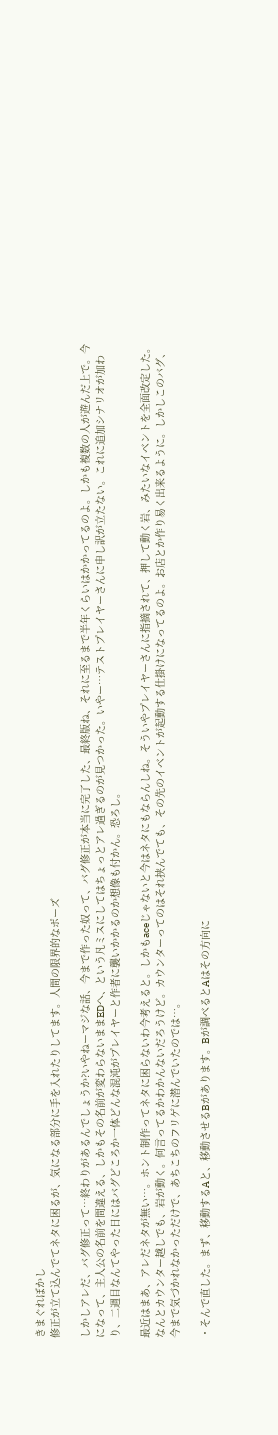きまぐれぼかし
修正が立て込んでてネタに困るが、気になる部分に手を入れたりしてます。人間の限界的なポーズ

しかしアレだ、バグ修正って…終わりがあるんでしょうか?いやねーマジな話、今まで作った奴って、バグ修正が本当に完了した、最終版ね、それに至るまで半年くらいはかかってるのよ。しかも複数の人が遊んだ上で。今になって、主人公の名前を間違える、しかもその名前が変わらないままEDへ、という凡ミスにしてはちょっとアレ過ぎるのが見つかった。いやー…テストプレイヤーさんに申し訳が立たない。これに追加シナリオが加わり、二週目なんてやった日にはバグどころか一体どんな混沌がプレイヤーと作者に襲いかかるのか想像も付かん。恐ろし。

最近はまあ、アレだネタが無い…。ホント制作ってネタに困らないわ今考えると。しかもaceじゃないと今はネタにもならんしね。そういやプレイヤーさんに指摘されて、押して動く岩、みたいなイベントを全面改定した。なんとカウンター越しでも、岩が動く。何言ってるかわかんないだろうけど。カウンターってのはそれ挟んでても、その先のイベントが起動する仕掛けになってるのよ。お店とか作り易く出来るように。しかしこのバグ、今まで気づかれなかっただけで、あちこちのフリゲに潜んでいたのでは…。

・そんで直した。まず、移動するAと、移動させるBがあります。Bが調べるとAはその方向に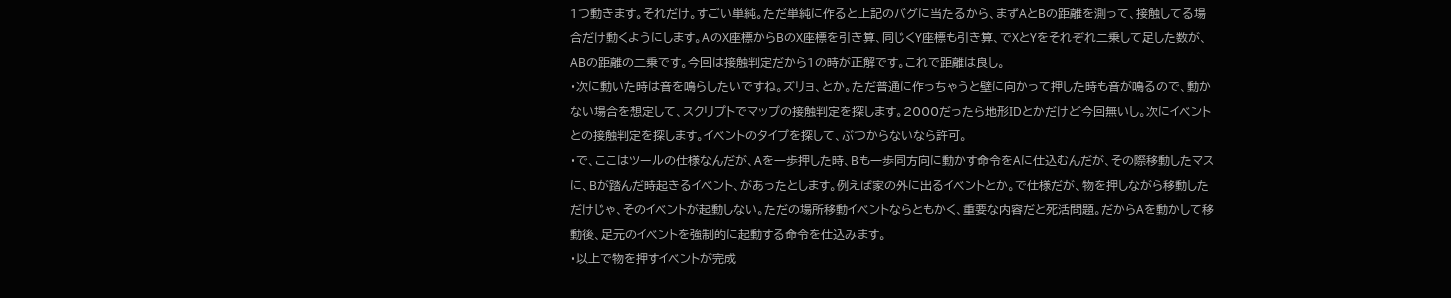1つ動きます。それだけ。すごい単純。ただ単純に作ると上記のバグに当たるから、まずAとBの距離を測って、接触してる場合だけ動くようにします。AのX座標からBのX座標を引き算、同じくY座標も引き算、でXとYをそれぞれ二乗して足した数が、ABの距離の二乗です。今回は接触判定だから1の時が正解です。これで距離は良し。
・次に動いた時は音を鳴らしたいですね。ズリョ、とか。ただ普通に作っちゃうと壁に向かって押した時も音が鳴るので、動かない場合を想定して、スクリプトでマップの接触判定を探します。2000だったら地形IDとかだけど今回無いし。次にイベントとの接触判定を探します。イベントのタイプを探して、ぶつからないなら許可。
・で、ここはツールの仕様なんだが、Aを一歩押した時、Bも一歩同方向に動かす命令をAに仕込むんだが、その際移動したマスに、Bが踏んだ時起きるイベント、があったとします。例えば家の外に出るイベントとか。で仕様だが、物を押しながら移動しただけじゃ、そのイベントが起動しない。ただの場所移動イベントならともかく、重要な内容だと死活問題。だからAを動かして移動後、足元のイベントを強制的に起動する命令を仕込みます。
・以上で物を押すイベントが完成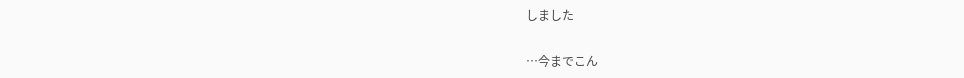しました

…今までこん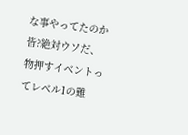な事やってたのか皆?絶対ウソだ、物押すイベントってレベル1の難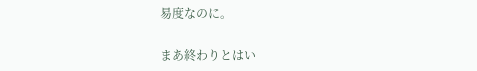易度なのに。

まあ終わりとはい